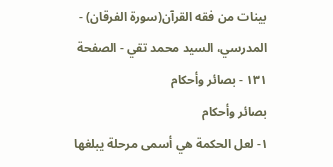بينات من فقه القرآن(سورة الفرقان) - المدرسي، السيد محمد تقي - الصفحة ١٣١ - بصائر وأحكام
بصائر وأحكام
١- لعل الحكمة هي أسمى مرحلة يبلغها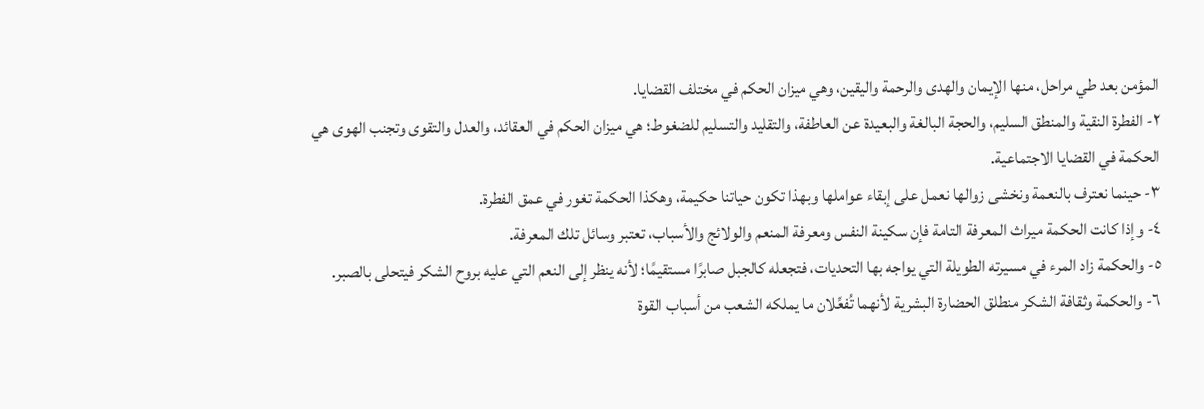المؤمن بعد طي مراحل، منها الإيمان والهدى والرحمة واليقين، وهي ميزان الحكم في مختلف القضايا.
٢- الفطرة النقية والمنطق السليم، والحجة البالغة والبعيدة عن العاطفة، والتقليد والتسليم للضغوط؛ هي ميزان الحكم في العقائد، والعدل والتقوى وتجنب الهوى هي الحكمة في القضايا الاجتماعية.
٣- حينما نعترف بالنعمة ونخشى زوالها نعمل على إبقاء عواملها وبهذا تكون حياتنا حكيمة، وهكذا الحكمة تغور في عمق الفطرة.
٤- وإذا كانت الحكمة ميراث المعرفة التامة فإن سكينة النفس ومعرفة المنعم والولائج والأسباب، تعتبر وسائل تلك المعرفة.
٥- والحكمة زاد المرء في مسيرته الطويلة التي يواجه بها التحديات، فتجعله كالجبل صابرًا مستقيمًا؛ لأنه ينظر إلى النعم التي عليه بروح الشكر فيتحلى بالصبر.
٦- والحكمة وثقافة الشكر منطلق الحضارة البشرية لأنهما تُفعِّلان ما يملكه الشعب من أسباب القوة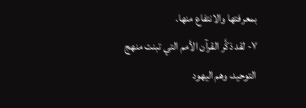بمعرفتها والانتفاع منها.
٧- لقد ذكَّر القرآن الأمم التي تبنت منهج التوحيد، وهم اليهود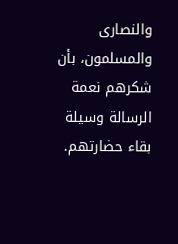والنصارى والمسلمون، بأن شكرهم نعمة الرسالة وسيلة بقاء حضارتهم.